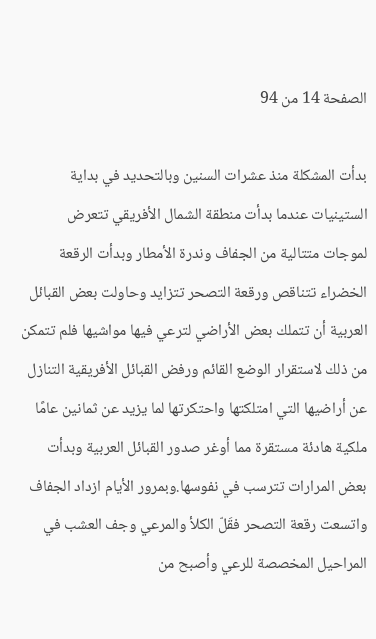الصفحة 14 من 94

بدأت المشكلة منذ عشرات السنين وبالتحديد في بداية الستينيات عندما بدأت منطقة الشمال الأفريقي تتعرض لموجات متتالية من الجفاف وندرة الأمطار وبدأت الرقعة الخضراء تتناقص ورقعة التصحر تتزايد وحاولت بعض القبائل العربية أن تتملك بعض الأراضي لترعي فيها مواشيها فلم تتمكن من ذلك لاستقرار الوضع القائم ورفض القبائل الأفريقية التنازل عن أراضيها التي امتلكتها واحتكرتها لما يزيد عن ثمانين عامًا ملكية هادئة مستقرة مما أوغر صدور القبائل العربية وبدأت بعض المرارات تترسب في نفوسها.وبمرور الأيام ازداد الجفاف واتسعت رقعة التصحر فقَلّ الكلأ والمرعي وجف العشب في المراحيل المخصصة للرعي وأصبح من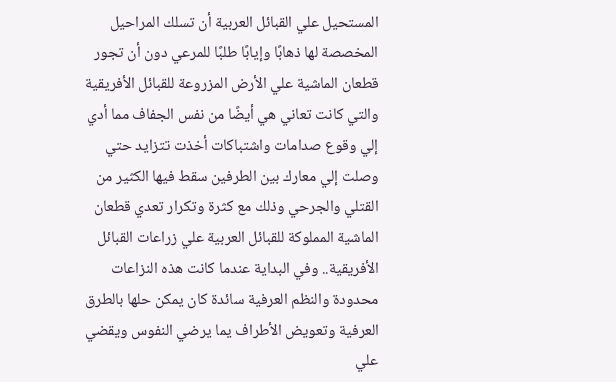المستحيل علي القبائل العربية أن تسلك المراحيل المخصصة لها ذهابًا وإيابًا طلبًا للمرعي دون أن تجور قطعان الماشية علي الأرض المزروعة للقبائل الأفريقية والتي كانت تعاني هي أيضًا من نفس الجفاف مما أدي إلي وقوع صدامات واشتباكات أخذت تتزايد حتي وصلت إلي معارك بين الطرفين سقط فيها الكثير من القتلي والجرحي وذلك مع كثرة وتكرار تعدي قطعان الماشية المملوكة للقبائل العربية علي زراعات القبائل الأفريقية.. وفي البداية عندما كانت هذه النزاعات محدودة والنظم العرفية سائدة كان يمكن حلها بالطرق العرفية وتعويض الأطراف يما يرضي النفوس ويقضي علي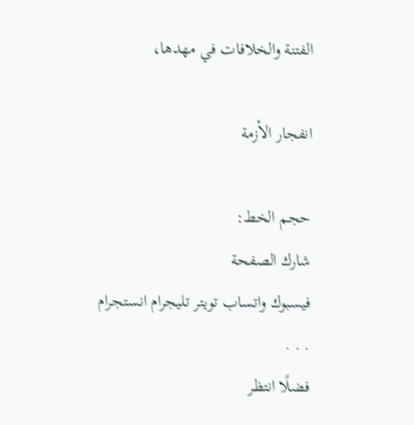الفتنة والخلافات في مهدها،

انفجار الأزمة

حجم الخط:
شارك الصفحة
فيسبوك واتساب تويتر تليجرام انستجرام
. . .
فضلًا انتظر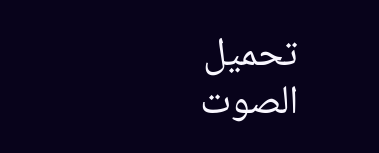تحميل الصوت